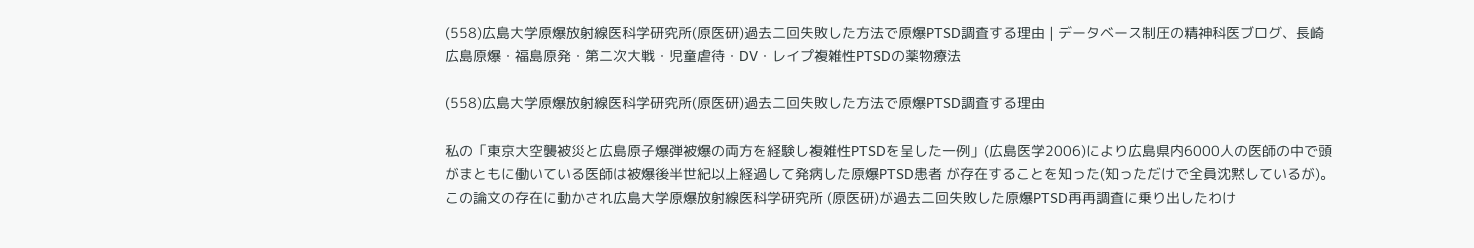(558)広島大学原爆放射線医科学研究所(原医研)過去二回失敗した方法で原爆PTSD調査する理由 | データベース制圧の精神科医ブログ、長崎広島原爆・福島原発・第二次大戦・児童虐待・DV・レイプ複雑性PTSDの薬物療法

(558)広島大学原爆放射線医科学研究所(原医研)過去二回失敗した方法で原爆PTSD調査する理由

私の「東京大空襲被災と広島原子爆弾被爆の両方を経験し複雑性PTSDを呈した一例」(広島医学2006)により広島県内6000人の医師の中で頭がまともに働いている医師は被爆後半世紀以上経過して発病した原爆PTSD患者 が存在することを知った(知っただけで全員沈黙しているが)。この論文の存在に動かされ広島大学原爆放射線医科学研究所 (原医研)が過去二回失敗した原爆PTSD再再調査に乗り出したわけ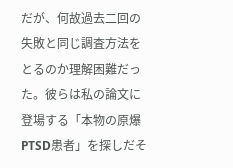だが、何故過去二回の失敗と同じ調査方法をとるのか理解困難だった。彼らは私の論文に登場する「本物の原爆PTSD患者」を探しだそ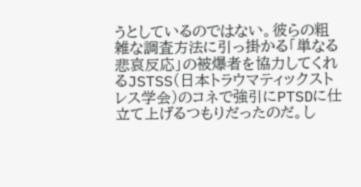うとしているのではない。彼らの粗雑な調査方法に引っ掛かる「単なる悲哀反応」の被爆者を協力してくれるJSTSS(日本トラウマティックストレス学会)のコネで強引にPTSDに仕立て上げるつもりだったのだ。し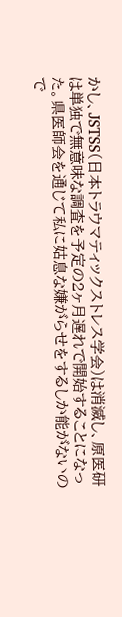かし、JSTSS(日本トラウマティックストレス学会)は消滅し、原医研は単独で無意味な調査を予定の2ヶ月遅れで開始することになった。県医師会を通じて私に姑息な嫌がらせをするしか能がないので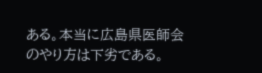ある。本当に広島県医師会のやり方は下劣である。